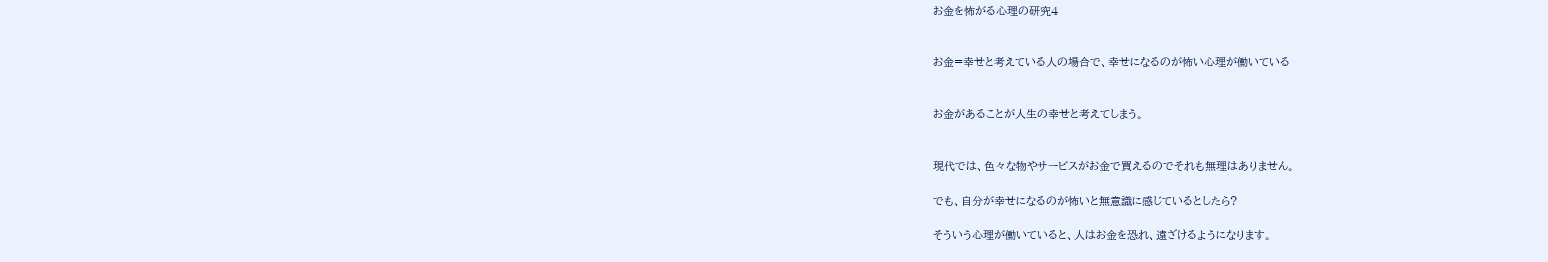お金を怖がる心理の研究4


お金=幸せと考えている人の場合で、幸せになるのが怖い心理が働いている


お金があることが人生の幸せと考えてしまう。


現代では、色々な物やサービスがお金で買えるのでそれも無理はありません。

でも、自分が幸せになるのが怖いと無意識に感じているとしたら?

そういう心理が働いていると、人はお金を恐れ、遠ざけるようになります。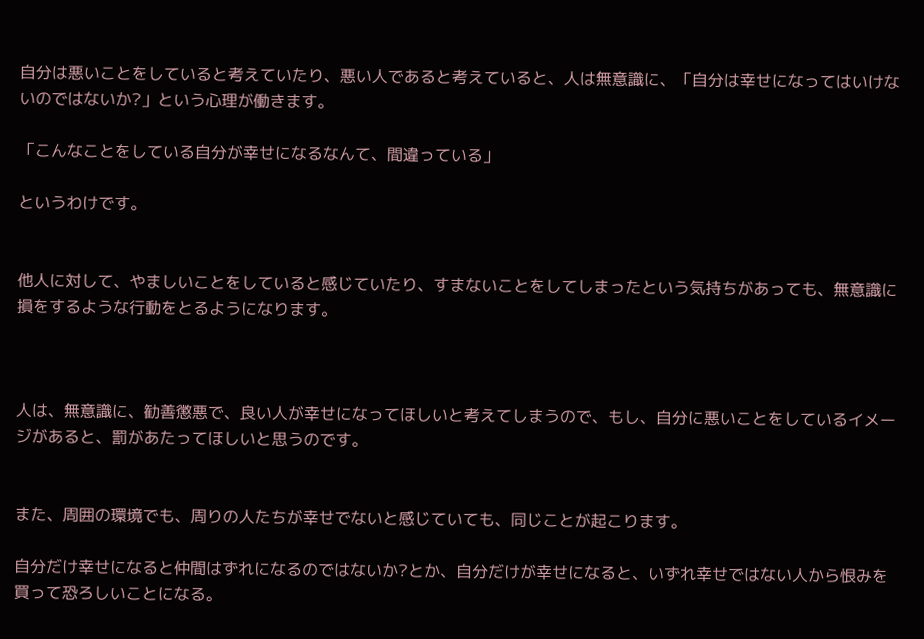自分は悪いことをしていると考えていたり、悪い人であると考えていると、人は無意識に、「自分は幸せになってはいけないのではないか?」という心理が働きます。

「こんなことをしている自分が幸せになるなんて、間違っている」

というわけです。


他人に対して、やましいことをしていると感じていたり、すまないことをしてしまったという気持ちがあっても、無意識に損をするような行動をとるようになります。



人は、無意識に、勧善懲悪で、良い人が幸せになってほしいと考えてしまうので、もし、自分に悪いことをしているイメージがあると、罰があたってほしいと思うのです。


また、周囲の環境でも、周りの人たちが幸せでないと感じていても、同じことが起こります。

自分だけ幸せになると仲間はずれになるのではないか?とか、自分だけが幸せになると、いずれ幸せではない人から恨みを買って恐ろしいことになる。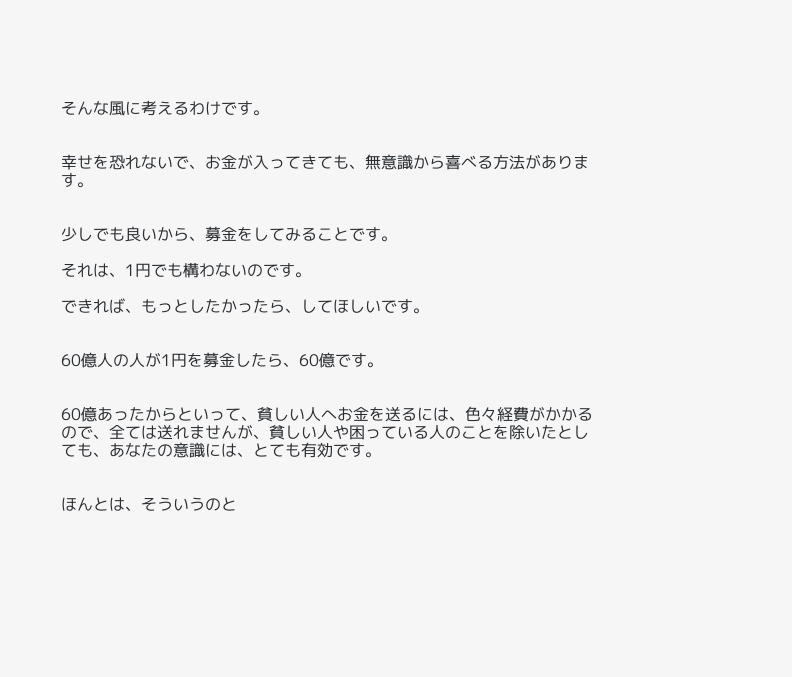そんな風に考えるわけです。


幸せを恐れないで、お金が入ってきても、無意識から喜べる方法があります。


少しでも良いから、募金をしてみることです。

それは、1円でも構わないのです。

できれば、もっとしたかったら、してほしいです。


60億人の人が1円を募金したら、60億です。


60億あったからといって、貧しい人へお金を送るには、色々経費がかかるので、全ては送れませんが、貧しい人や困っている人のことを除いたとしても、あなたの意識には、とても有効です。


ほんとは、そういうのと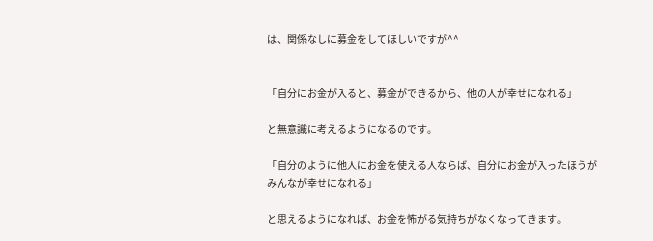は、関係なしに募金をしてほしいですが^^


「自分にお金が入ると、募金ができるから、他の人が幸せになれる」

と無意識に考えるようになるのです。

「自分のように他人にお金を使える人ならば、自分にお金が入ったほうがみんなが幸せになれる」

と思えるようになれば、お金を怖がる気持ちがなくなってきます。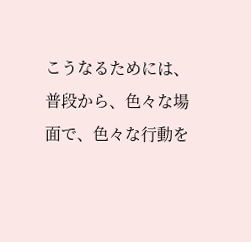こうなるためには、普段から、色々な場面で、色々な行動を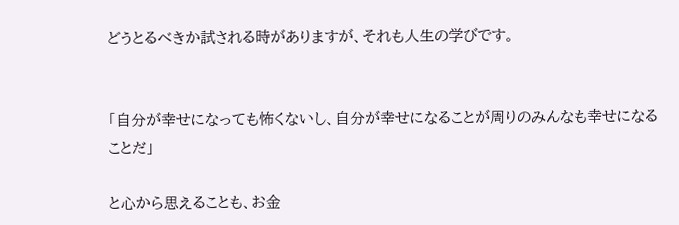どうとるべきか試される時がありますが、それも人生の学びです。


「自分が幸せになっても怖くないし、自分が幸せになることが周りのみんなも幸せになることだ」

と心から思えることも、お金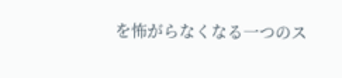を怖がらなくなる一つのス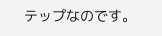テップなのです。